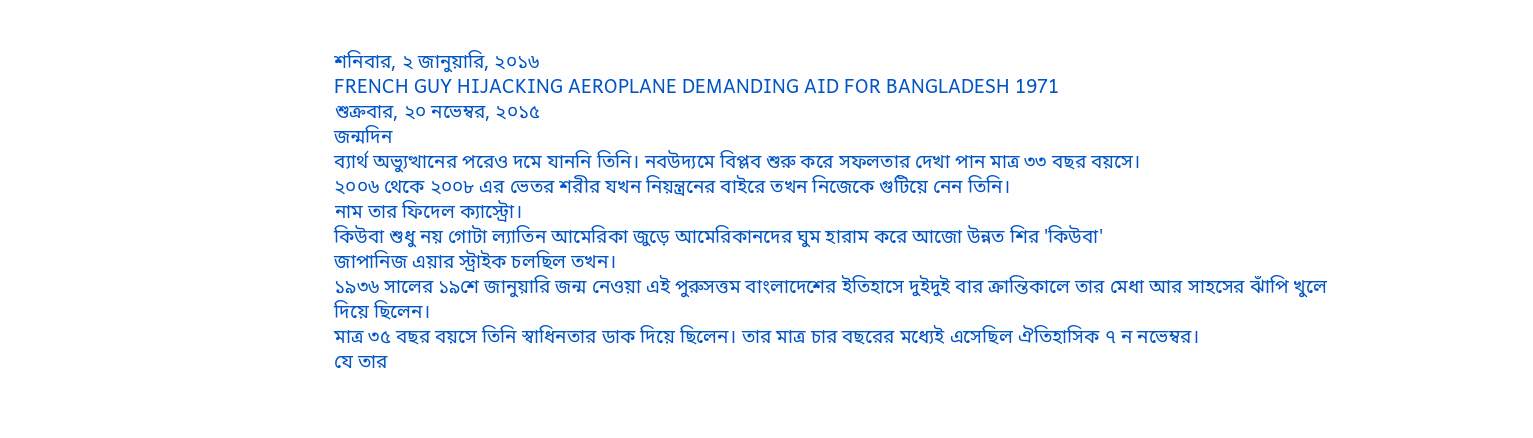শনিবার, ২ জানুয়ারি, ২০১৬
FRENCH GUY HIJACKING AEROPLANE DEMANDING AID FOR BANGLADESH 1971
শুক্রবার, ২০ নভেম্বর, ২০১৫
জন্মদিন
ব্যার্থ অভ্যুত্থানের পরেও দমে যাননি তিনি। নবউদ্যমে বিপ্লব শুরু করে সফলতার দেখা পান মাত্র ৩৩ বছর বয়সে।
২০০৬ থেকে ২০০৮ এর ভেতর শরীর যখন নিয়ন্ত্রনের বাইরে তখন নিজেকে গুটিয়ে নেন তিনি।
নাম তার ফিদেল ক্যাস্ট্রো।
কিউবা শুধু নয় গোটা ল্যাতিন আমেরিকা জুড়ে আমেরিকানদের ঘুম হারাম করে আজো উন্নত শির 'কিউবা'
জাপানিজ এয়ার স্ট্রাইক চলছিল তখন।
১৯৩৬ সালের ১৯শে জানুয়ারি জন্ম নেওয়া এই পুরুসত্তম বাংলাদেশের ইতিহাসে দুইদুই বার ক্রান্তিকালে তার মেধা আর সাহসের ঝাঁপি খুলে দিয়ে ছিলেন।
মাত্র ৩৫ বছর বয়সে তিনি স্বাধিনতার ডাক দিয়ে ছিলেন। তার মাত্র চার বছরের মধ্যেই এসেছিল ঐতিহাসিক ৭ ন নভেম্বর।
যে তার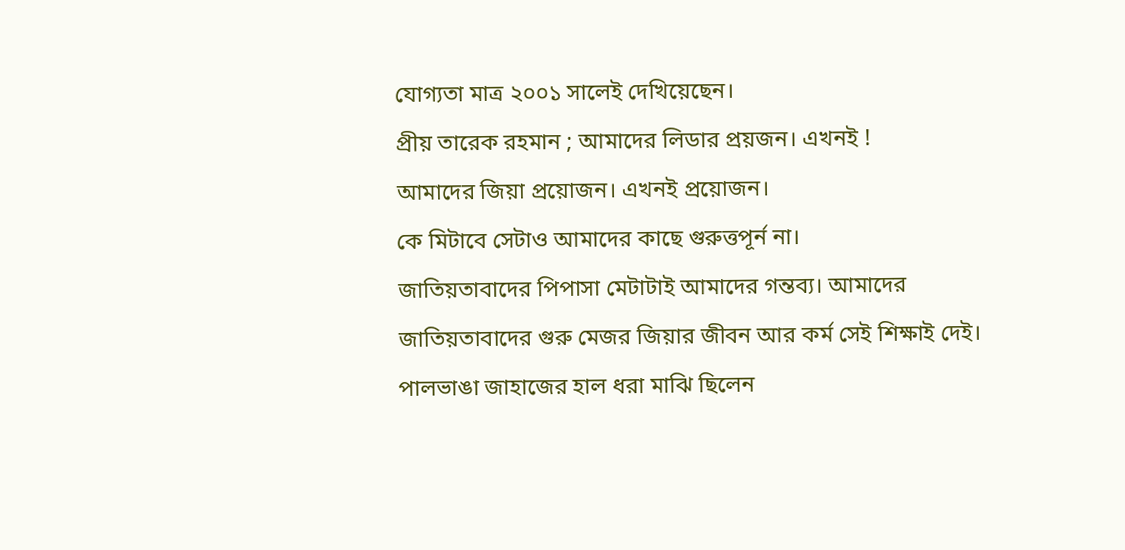যোগ্যতা মাত্র ২০০১ সালেই দেখিয়েছেন।
প্রীয় তারেক রহমান ; আমাদের লিডার প্রয়জন। এখনই !
আমাদের জিয়া প্রয়োজন। এখনই প্রয়োজন।
কে মিটাবে সেটাও আমাদের কাছে গুরুত্তপূর্ন না।
জাতিয়তাবাদের পিপাসা মেটাটাই আমাদের গন্তব্য। আমাদের জাতিয়তাবাদের গুরু মেজর জিয়ার জীবন আর কর্ম সেই শিক্ষাই দেই।
পালভাঙা জাহাজের হাল ধরা মাঝি ছিলেন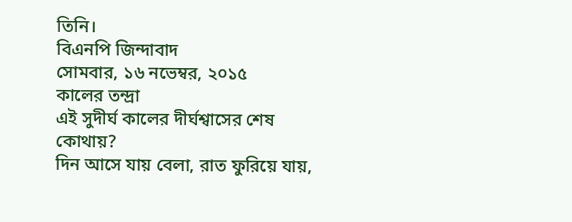তিনি।
বিএনপি জিন্দাবাদ
সোমবার, ১৬ নভেম্বর, ২০১৫
কালের তন্দ্রা
এই সুদীর্ঘ কালের দীর্ঘশ্বাসের শেষ কোথায়?
দিন আসে যায় বেলা, রাত ফুরিয়ে যায়,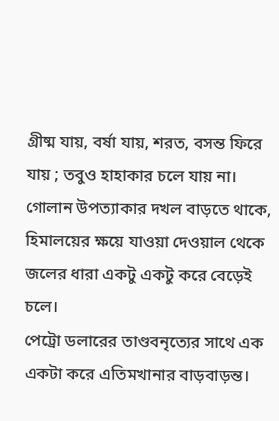গ্রীষ্ম যায়, বর্ষা যায়, শরত, বসন্ত ফিরে যায় ; তবুও হাহাকার চলে যায় না।
গোলান উপত্যাকার দখল বাড়তে থাকে, হিমালয়ের ক্ষয়ে যাওয়া দেওয়াল থেকে জলের ধারা একটু একটু করে বেড়েই চলে।
পেট্রো ডলারের তাণ্ডবনৃত্যের সাথে এক একটা করে এতিমখানার বাড়বাড়ন্ত।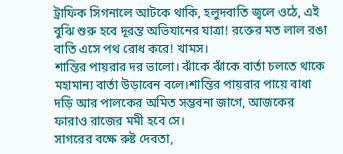ট্রাফিক সিগনালে আটকে থাকি, হলুদবাতি জ্বলে ওঠে, এই বুঝি শুরু হবে দূরন্ত অভিযানের যাত্রা! রক্তের মত লাল রঙা বাতি এসে পথ রোধ করে! খামস।
শান্তির পায়রার দর ভালো। ঝাঁকে ঝাঁকে বার্তা চলতে থাকে মহামান্য বার্তা উড়াবেন বলে।শান্তির পায়রার পায়ে বাধা দড়ি আর পালকের অমিত সম্ভবনা জাগে, আজকের ফারাও রাজের মমী হবে সে।
সাগরের বক্ষে রুষ্ট দেবতা,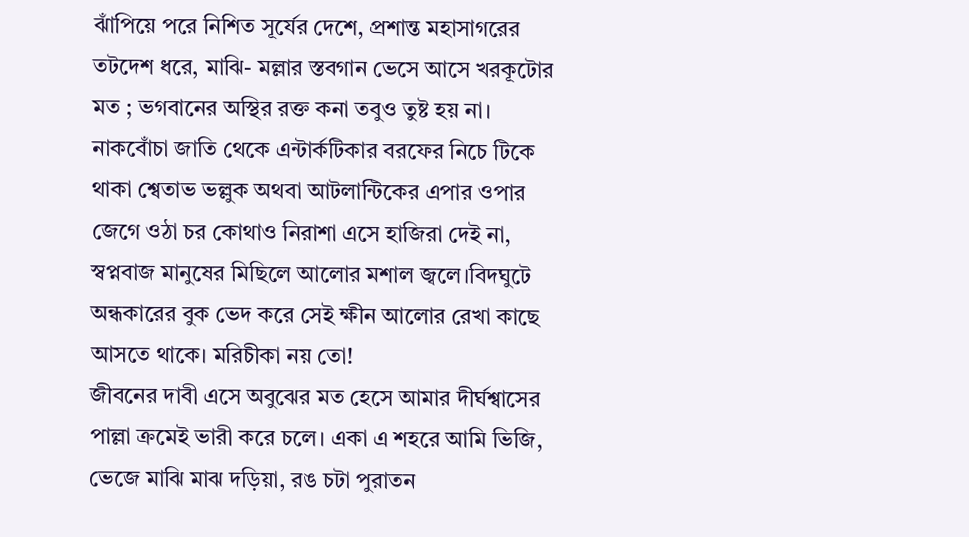ঝাঁপিয়ে পরে নিশিত সূর্যের দেশে, প্রশান্ত মহাসাগরের তটদেশ ধরে, মাঝি- মল্লার স্তবগান ভেসে আসে খরকূটোর মত ; ভগবানের অস্থির রক্ত কনা তবুও তুষ্ট হয় না।
নাকবোঁচা জাতি থেকে এন্টার্কটিকার বরফের নিচে টিকে থাকা শ্বেতাভ ভল্লুক অথবা আটলান্টিকের এপার ওপার জেগে ওঠা চর কোথাও নিরাশা এসে হাজিরা দেই না, স্বপ্নবাজ মানুষের মিছিলে আলোর মশাল জ্বলে।বিদঘুটে অন্ধকারের বুক ভেদ করে সেই ক্ষীন আলোর রেখা কাছে আসতে থাকে। মরিচীকা নয় তো!
জীবনের দাবী এসে অবুঝের মত হেসে আমার দীর্ঘশ্বাসের পাল্লা ক্রমেই ভারী করে চলে। একা এ শহরে আমি ভিজি, ভেজে মাঝি মাঝ দড়িয়া, রঙ চটা পুরাতন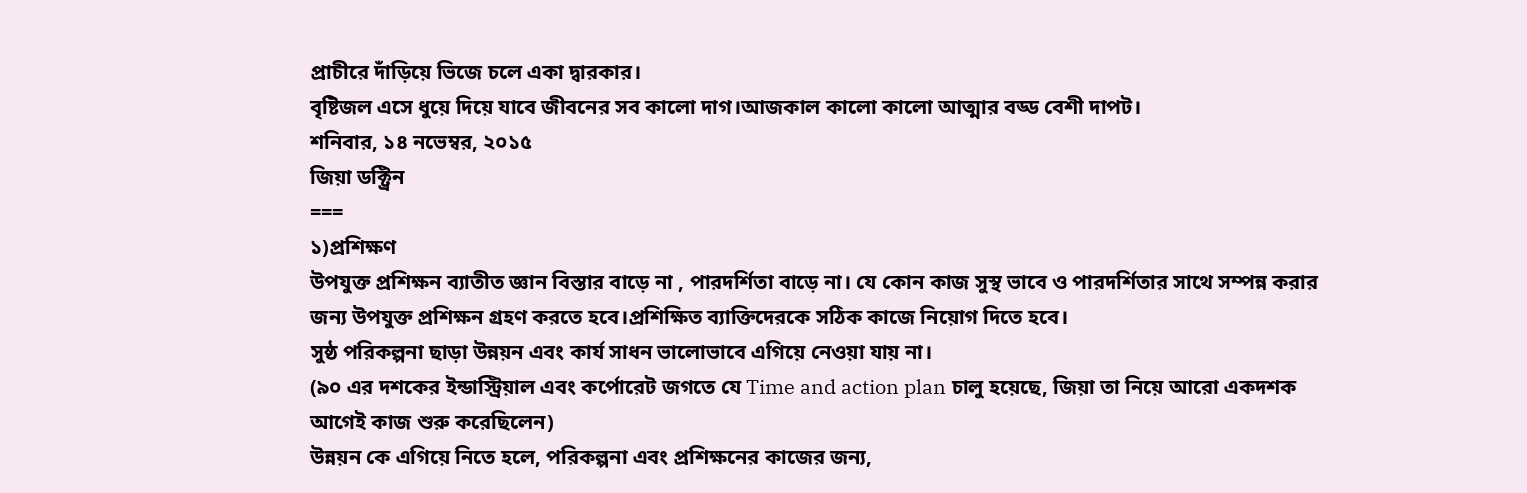প্রাচীরে দাঁড়িয়ে ভিজে চলে একা দ্বারকার।
বৃষ্টিজল এসে ধুয়ে দিয়ে যাবে জীবনের সব কালো দাগ।আজকাল কালো কালো আত্মার বড্ড বেশী দাপট।
শনিবার, ১৪ নভেম্বর, ২০১৫
জিয়া ডক্ট্রিন
===
১)প্রশিক্ষণ
উপযুক্ত প্রশিক্ষন ব্যাতীত জ্ঞান বিস্তার বাড়ে না , পারদর্শিতা বাড়ে না। যে কোন কাজ সুস্থ ভাবে ও পারদর্শিতার সাথে সম্পন্ন করার জন্য উপযুক্ত প্রশিক্ষন গ্রহণ করতে হবে।প্রশিক্ষিত ব্যাক্তিদেরকে সঠিক কাজে নিয়োগ দিতে হবে।
সুষ্ঠ পরিকল্পনা ছাড়া উন্নয়ন এবং কার্য সাধন ভালোভাবে এগিয়ে নেওয়া যায় না।
(৯০ এর দশকের ইন্ডাস্ট্রিয়াল এবং কর্পোরেট জগতে যে Time and action plan চালু হয়েছে, জিয়া তা নিয়ে আরো একদশক আগেই কাজ শুরু করেছিলেন)
উন্নয়ন কে এগিয়ে নিতে হলে, পরিকল্পনা এবং প্রশিক্ষনের কাজের জন্য,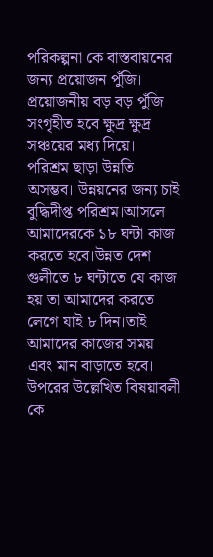পরিকল্পনা কে বাস্তবায়নের জন্য প্রয়োজন পুঁজি। প্রয়োজনীয় বড় বড় পুঁজি সংগৃহীত হবে ক্ষুদ্র ক্ষুদ্র সঞ্চয়ের মধ্য দিয়ে।
পরিশ্রম ছাড়া উন্নতি অসম্ভব। উন্নয়নের জন্য চাই বুদ্ধিদীপ্ত পরিশ্রম।আসলে আমাদেরকে ১৮ ঘন্টা কাজ করতে হবে।উন্নত দেশ গুলীতে ৮ ঘন্টাতে যে কাজ হয় তা আমাদের করতে লেগে যাই ৮ দিন।তাই আমাদের কাজের সময় এবং মান বাড়াতে হবে।
উপরের উল্লেখিত বিষয়াবলী কে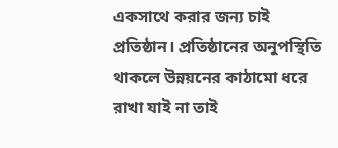একসাথে করার জন্য চাই প্রতিষ্ঠান। প্রতিষ্ঠানের অনুপস্থিতি থাকলে উন্নয়নের কাঠামো ধরে রাখা যাই না তাই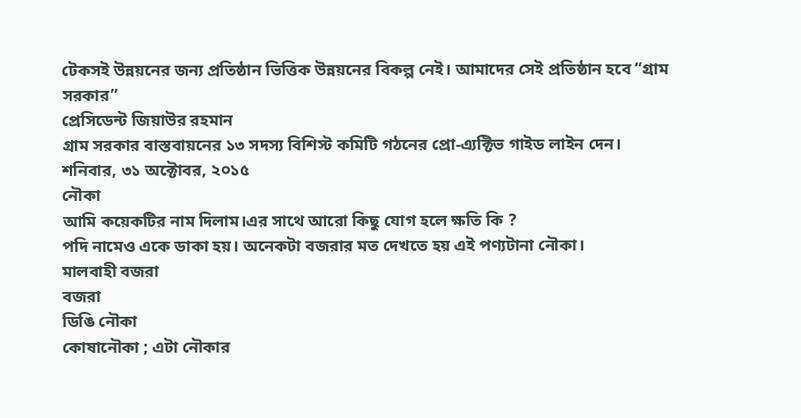টেকসই উন্নয়নের জন্য প্রতিষ্ঠান ভিত্তিক উন্নয়নের বিকল্প নেই। আমাদের সেই প্রতিষ্ঠান হবে “গ্রাম সরকার”
প্রেসিডেন্ট জিয়াউর রহমান
গ্রাম সরকার বাস্তবায়নের ১৩ সদস্য বিশিস্ট কমিটি গঠনের প্রো-এ্যক্টিভ গাইড লাইন দেন।
শনিবার, ৩১ অক্টোবর, ২০১৫
নৌকা
আমি কয়েকটির নাম দিলাম।এর সাথে আরো কিছু যোগ হলে ক্ষতি কি ?
পদি নামেও একে ডাকা হয়। অনেকটা বজরার মত দেখতে হয় এই পণ্যটানা নৌকা।
মালবাহী বজরা
বজরা
ডিঙি নৌকা
কোষানৌকা ; এটা নৌকার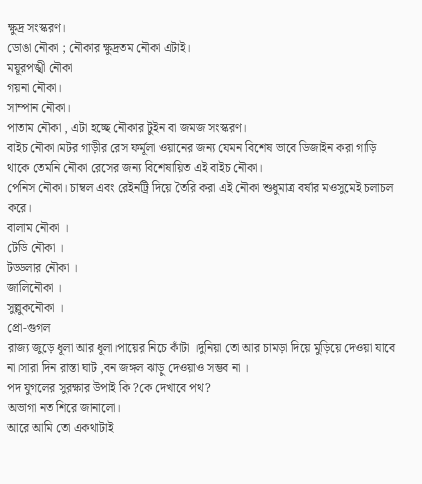ক্ষুদ্র সংস্করণ।
ডোঙা নৌকা ; নৌকার ক্ষুদ্রতম নৌকা এটাই।
ময়ূরপঙ্খী নৌকা
গয়না নৌকা।
সাম্পান নৌকা।
পাতাম নৌকা , এটা হচ্ছে নৌকার টুইন বা জমজ সংস্করণ।
বাইচ নৌকা।মটর গাড়ীর রেস ফর্মূলা ওয়ানের জন্য যেমন বিশেষ ভাবে ডিজাইন করা গাড়ি থাকে তেমনি নৌকা রেসের জন্য বিশেষায়িত এই বাইচ নৌকা।
পেনিস নৌকা। চাম্বল এবং রেইনট্রি দিয়ে তৈরি করা এই নৌকা শুধুমাত্র বর্ষার মওসুমেই চলাচল করে।
বালাম নৌকা ।
টেডি নৌকা ।
টড্ডলার নৌকা ।
জালিনৌকা ।
সুল্লুকনৌকা ।
প্রো-গুগল
রাজ্য জুড়ে ধূলা আর ধূলা।পায়ের নিচে কাঁটা ।দুনিয়া তো আর চামড়া দিয়ে মুড়িয়ে দেওয়া যাবে না।সারা দিন রাস্তা ঘাট ,বন জঙ্গল ঝাড়ু দেওয়াও সম্ভব না ।
পদ যুগলের সুরক্ষার উপাই কি ?কে দেখাবে পথ?
অভাগা নত শিরে জানালো।
আরে আমি তো একথাটাই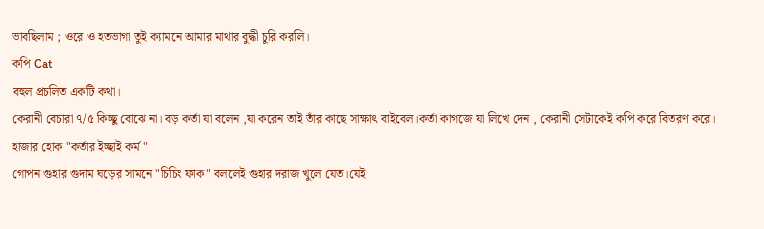ভাবছিলাম ; ওরে ও হতভাগা তুই ক্যামনে আমার মাথার বুদ্ধী চুরি করলি।
কপি Cat
বহুল প্রচলিত একটি কথা।
কেরানী বেচারা ৭/৫ কিচ্ছু বোঝে না। বড় কর্তা যা বলেন ,যা করেন তাই তাঁর কাছে সাক্ষাৎ বাইবেল।কর্তা কাগজে যা লিখে দেন , কেরানী সেটাকেই কপি করে বিতরণ করে।
হাজার হোক "কর্তার ইচ্ছাই কর্ম "
গোপন গুহার গুদাম ঘড়ের সামনে "চিচিং ফাক" বললেই গুহার দরাজ খুলে যেত।যেই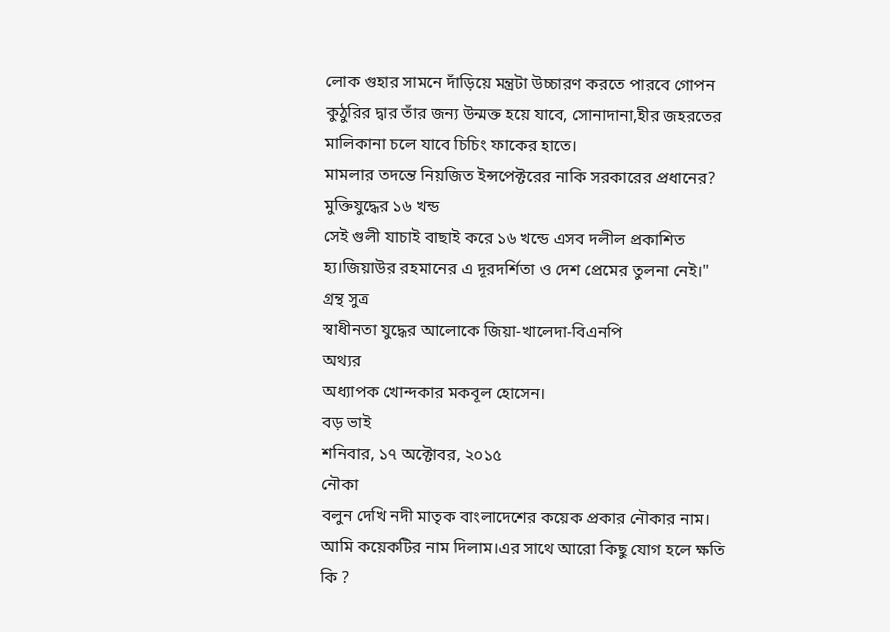লোক গুহার সামনে দাঁড়িয়ে মন্ত্রটা উচ্চারণ করতে পারবে গোপন কুঠুরির দ্বার তাঁর জন্য উন্মক্ত হয়ে যাবে, সোনাদানা,হীর জহরতের মালিকানা চলে যাবে চিচিং ফাকের হাতে।
মামলার তদন্তে নিয়জিত ইন্সপেক্টরের নাকি সরকারের প্রধানের?
মুক্তিযুদ্ধের ১৬ খন্ড
সেই গুলী যাচাই বাছাই করে ১৬ খন্ডে এসব দলীল প্রকাশিত হ্য।জিয়াউর রহমানের এ দূরদর্শিতা ও দেশ প্রেমের তুলনা নেই।"
গ্রন্থ সুত্র
স্বাধীনতা যুদ্ধের আলোকে জিয়া-খালেদা-বিএনপি
অথ্যর
অধ্যাপক খোন্দকার মকবূল হোসেন।
বড় ভাই
শনিবার, ১৭ অক্টোবর, ২০১৫
নৌকা
বলুন দেখি নদী মাতৃক বাংলাদেশের কয়েক প্রকার নৌকার নাম।
আমি কয়েকটির নাম দিলাম।এর সাথে আরো কিছু যোগ হলে ক্ষতি কি ?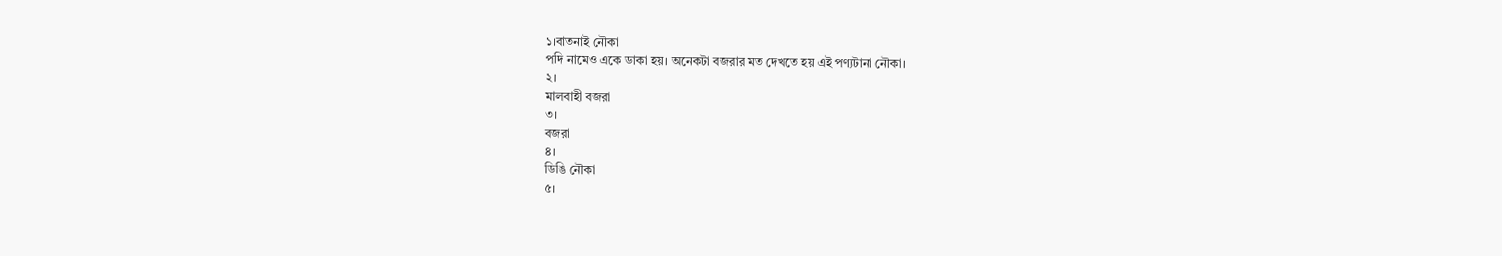১।বাতনাই নৌকা
পদি নামেও একে ডাকা হয়। অনেকটা বজরার মত দেখতে হয় এই পণ্যটানা নৌকা।
২।
মালবাহী বজরা
৩।
বজরা
৪।
ডিঙি নৌকা
৫।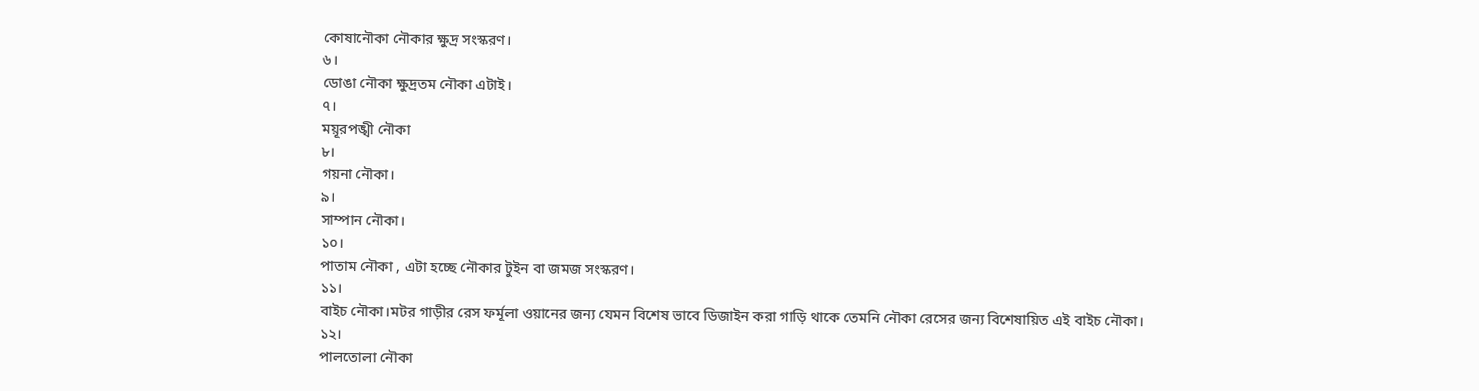কোষানৌকা নৌকার ক্ষুদ্র সংস্করণ।
৬।
ডোঙা নৌকা ক্ষুদ্রতম নৌকা এটাই।
৭।
ময়ূরপঙ্খী নৌকা
৮।
গয়না নৌকা।
৯।
সাম্পান নৌকা।
১০।
পাতাম নৌকা , এটা হচ্ছে নৌকার টুইন বা জমজ সংস্করণ।
১১।
বাইচ নৌকা।মটর গাড়ীর রেস ফর্মূলা ওয়ানের জন্য যেমন বিশেষ ভাবে ডিজাইন করা গাড়ি থাকে তেমনি নৌকা রেসের জন্য বিশেষায়িত এই বাইচ নৌকা।
১২।
পালতোলা নৌকা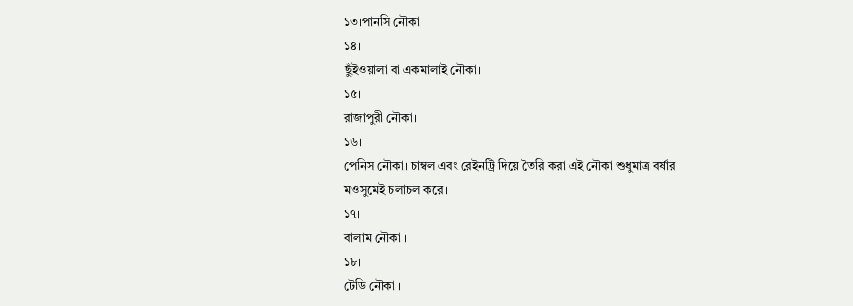১৩।পানসি নৌকা
১৪।
ছুঁইওয়ালা বা একমালাই নৌকা।
১৫।
রাজাপুরী নৌকা।
১৬।
পেনিস নৌকা। চাম্বল এবং রেইনট্রি দিয়ে তৈরি করা এই নৌকা শুধুমাত্র বর্ষার মওসুমেই চলাচল করে।
১৭।
বালাম নৌকা ।
১৮।
টেডি নৌকা ।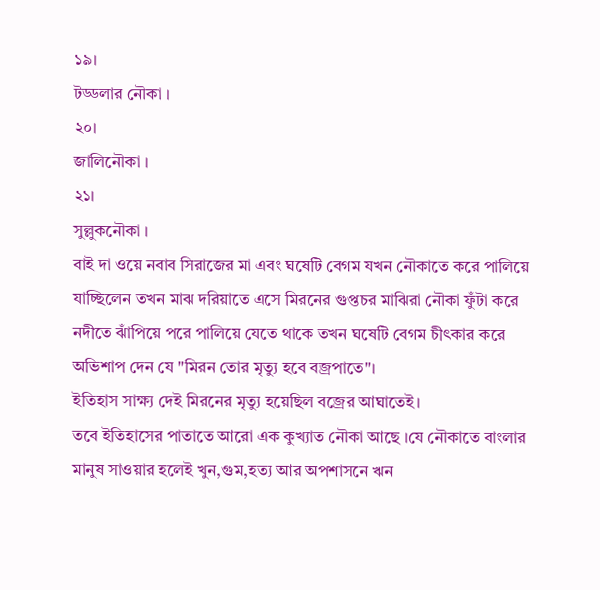১৯।
টড্ডলার নৌকা ।
২০।
জালিনৌকা ।
২১।
সুল্লুকনৌকা ।
বাই দা ওয়ে নবাব সিরাজের মা এবং ঘষেটি বেগম যখন নৌকাতে করে পালিয়ে যাচ্ছিলেন তখন মাঝ দরিয়াতে এসে মিরনের গুপ্তচর মাঝিরা নৌকা ফুঁটা করে নদীতে ঝাঁপিয়ে পরে পালিয়ে যেতে থাকে তখন ঘষেটি বেগম চীৎকার করে অভিশাপ দেন যে "মিরন তোর মৃত্যু হবে বজ্রপাতে"।
ইতিহাস সাক্ষ্য দেই মিরনের মৃত্যু হয়েছিল বজ্রের আঘাতেই।
তবে ইতিহাসের পাতাতে আরো এক কুখ্যাত নৌকা আছে ।যে নৌকাতে বাংলার মানুষ সাওয়ার হলেই খুন,গুম,হত্য আর অপশাসনে ঋন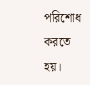পরিশোধ করতে হয়।